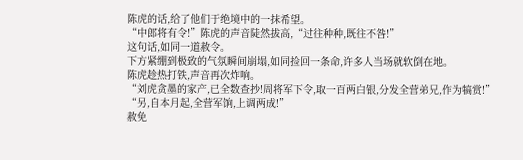陈虎的话,给了他们于绝境中的一抹希望。
“中郎将有令!”陈虎的声音陡然拔高,“过往种种,既往不咎!”
这句话,如同一道赦令。
下方紧绷到极致的气氛瞬间崩塌,如同捡回一条命,许多人当场就软倒在地。
陈虎趁热打铁,声音再次炸响。
“刘虎贪墨的家产,已全数查抄!周将军下令,取一百两白银,分发全营弟兄,作为犒赏!”
“另,自本月起,全营军饷,上调两成!”
赦免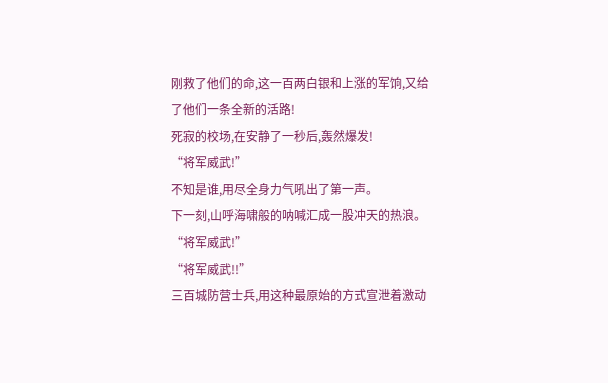刚救了他们的命,这一百两白银和上涨的军饷,又给了他们一条全新的活路!
死寂的校场,在安静了一秒后,轰然爆发!
“将军威武!”
不知是谁,用尽全身力气吼出了第一声。
下一刻,山呼海啸般的呐喊汇成一股冲天的热浪。
“将军威武!”
“将军威武!!”
三百城防营士兵,用这种最原始的方式宣泄着激动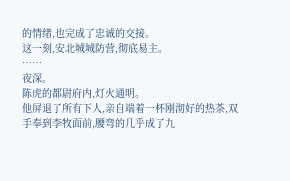的情绪,也完成了忠诚的交接。
这一刻,安北城城防营,彻底易主。
……
夜深。
陈虎的都尉府内,灯火通明。
他屏退了所有下人,亲自端着一杯刚沏好的热茶,双手奉到李牧面前,腰弯的几乎成了九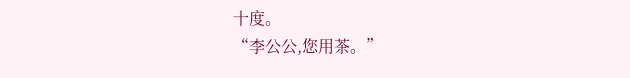十度。
“李公公,您用茶。”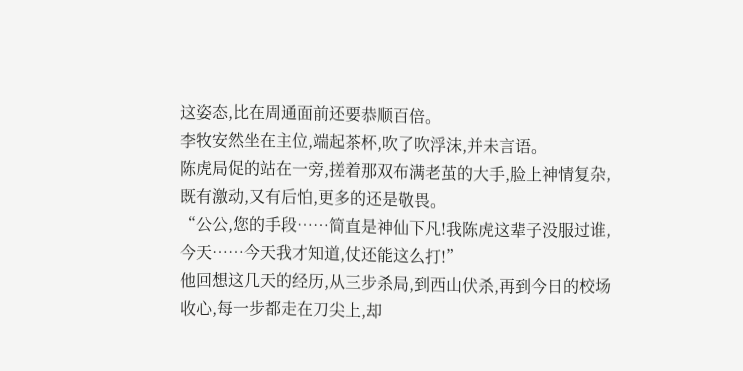这姿态,比在周通面前还要恭顺百倍。
李牧安然坐在主位,端起茶杯,吹了吹浮沫,并未言语。
陈虎局促的站在一旁,搓着那双布满老茧的大手,脸上神情复杂,既有激动,又有后怕,更多的还是敬畏。
“公公,您的手段……简直是神仙下凡!我陈虎这辈子没服过谁,今天……今天我才知道,仗还能这么打!”
他回想这几天的经历,从三步杀局,到西山伏杀,再到今日的校场收心,每一步都走在刀尖上,却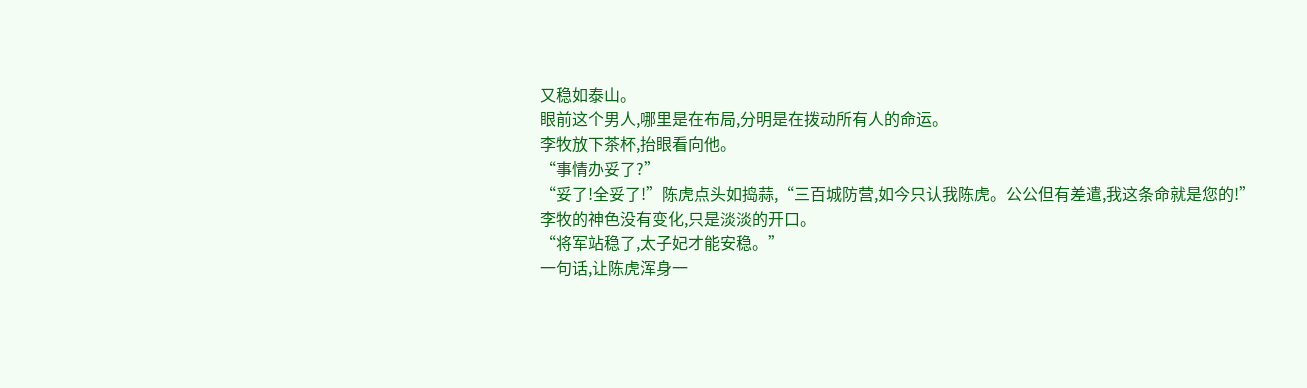又稳如泰山。
眼前这个男人,哪里是在布局,分明是在拨动所有人的命运。
李牧放下茶杯,抬眼看向他。
“事情办妥了?”
“妥了!全妥了!”陈虎点头如捣蒜,“三百城防营,如今只认我陈虎。公公但有差遣,我这条命就是您的!”
李牧的神色没有变化,只是淡淡的开口。
“将军站稳了,太子妃才能安稳。”
一句话,让陈虎浑身一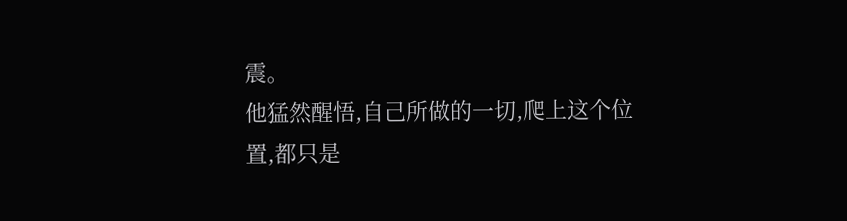震。
他猛然醒悟,自己所做的一切,爬上这个位置,都只是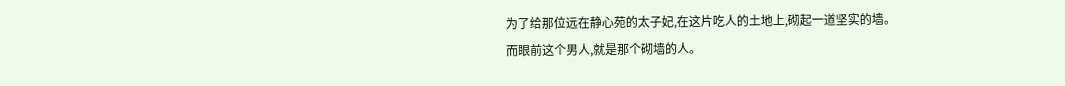为了给那位远在静心苑的太子妃,在这片吃人的土地上,砌起一道坚实的墙。
而眼前这个男人,就是那个砌墙的人。